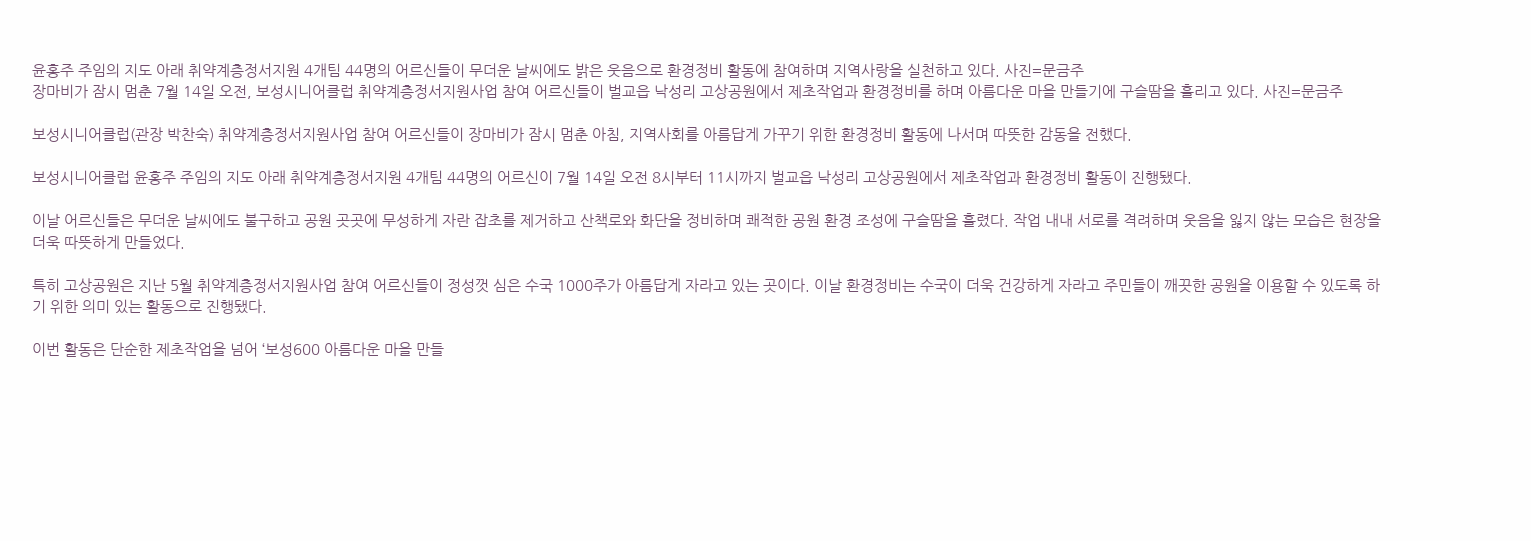윤홍주 주임의 지도 아래 취약계층정서지원 4개팀 44명의 어르신들이 무더운 날씨에도 밝은 웃음으로 환경정비 활동에 참여하며 지역사랑을 실천하고 있다. 사진=문금주
장마비가 잠시 멈춘 7월 14일 오전, 보성시니어클럽 취약계층정서지원사업 참여 어르신들이 벌교읍 낙성리 고상공원에서 제초작업과 환경정비를 하며 아름다운 마을 만들기에 구슬땀을 흘리고 있다. 사진=문금주

보성시니어클럽(관장 박찬숙) 취약계층정서지원사업 참여 어르신들이 장마비가 잠시 멈춘 아침, 지역사회를 아름답게 가꾸기 위한 환경정비 활동에 나서며 따뜻한 감동을 전했다.

보성시니어클럽 윤홍주 주임의 지도 아래 취약계층정서지원 4개팀 44명의 어르신이 7월 14일 오전 8시부터 11시까지 벌교읍 낙성리 고상공원에서 제초작업과 환경정비 활동이 진행됐다.

이날 어르신들은 무더운 날씨에도 불구하고 공원 곳곳에 무성하게 자란 잡초를 제거하고 산책로와 화단을 정비하며 쾌적한 공원 환경 조성에 구슬땀을 흘렸다. 작업 내내 서로를 격려하며 웃음을 잃지 않는 모습은 현장을 더욱 따뜻하게 만들었다.

특히 고상공원은 지난 5월 취약계층정서지원사업 참여 어르신들이 정성껏 심은 수국 1000주가 아름답게 자라고 있는 곳이다. 이날 환경정비는 수국이 더욱 건강하게 자라고 주민들이 깨끗한 공원을 이용할 수 있도록 하기 위한 의미 있는 활동으로 진행됐다.

이번 활동은 단순한 제초작업을 넘어 ‘보성600 아름다운 마을 만들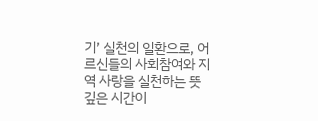기’ 실천의 일환으로, 어르신들의 사회참여와 지역 사랑을 실천하는 뜻깊은 시간이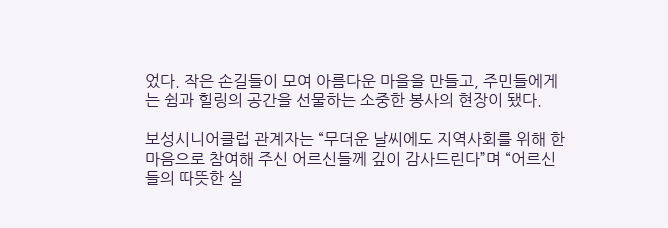었다. 작은 손길들이 모여 아름다운 마을을 만들고, 주민들에게는 쉼과 힐링의 공간을 선물하는 소중한 봉사의 현장이 됐다.

보성시니어클럽 관계자는 “무더운 날씨에도 지역사회를 위해 한마음으로 참여해 주신 어르신들께 깊이 감사드린다”며 “어르신들의 따뜻한 실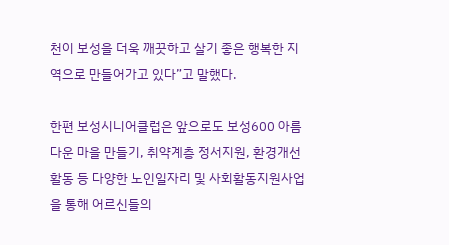천이 보성을 더욱 깨끗하고 살기 좋은 행복한 지역으로 만들어가고 있다”고 말했다.

한편 보성시니어클럽은 앞으로도 보성600 아름다운 마을 만들기, 취약계층 정서지원, 환경개선 활동 등 다양한 노인일자리 및 사회활동지원사업을 통해 어르신들의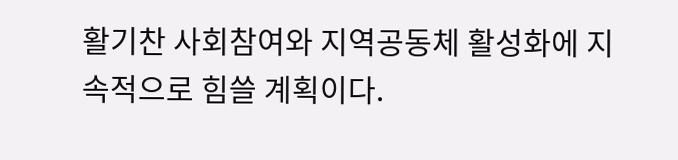활기찬 사회참여와 지역공동체 활성화에 지속적으로 힘쓸 계획이다.